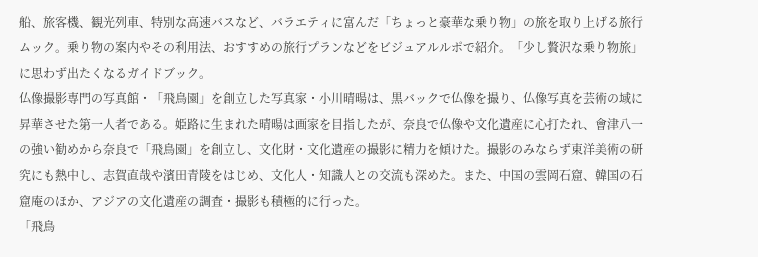船、旅客機、観光列車、特別な高速バスなど、バラエティに富んだ「ちょっと豪華な乗り物」の旅を取り上げる旅行ムック。乗り物の案内やその利用法、おすすめの旅行プランなどをビジュアルルポで紹介。「少し贅沢な乗り物旅」に思わず出たくなるガイドブック。
仏像撮影専門の写真館・「飛鳥園」を創立した写真家・小川晴暘は、黒バックで仏像を撮り、仏像写真を芸術の域に昇華させた第一人者である。姫路に生まれた晴暘は画家を目指したが、奈良で仏像や文化遺産に心打たれ、會津八一の強い勧めから奈良で「飛鳥園」を創立し、文化財・文化遺産の撮影に精力を傾けた。撮影のみならず東洋美術の研究にも熱中し、志賀直哉や濱田青陵をはじめ、文化人・知識人との交流も深めた。また、中国の雲岡石窟、韓国の石窟庵のほか、アジアの文化遺産の調査・撮影も積極的に行った。
「飛鳥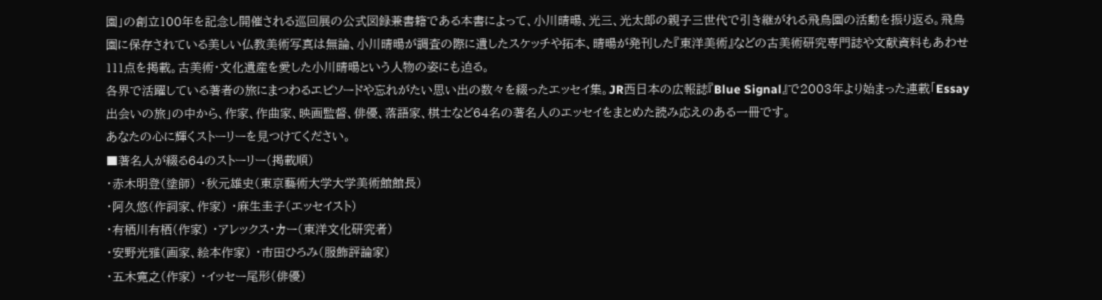園」の創立100年を記念し開催される巡回展の公式図録兼書籍である本書によって、小川晴暘、光三、光太郎の親子三世代で引き継がれる飛鳥園の活動を振り返る。飛鳥園に保存されている美しい仏教美術写真は無論、小川晴暘が調査の際に遺したスケッチや拓本、晴暘が発刊した『東洋美術』などの古美術研究専門誌や文献資料もあわせ111点を掲載。古美術・文化遺産を愛した小川晴暘という人物の姿にも迫る。
各界で活躍している著者の旅にまつわるエピソードや忘れがたい思い出の数々を綴ったエッセイ集。JR西日本の広報誌『Blue Signal』で2003年より始まった連載「Essay出会いの旅」の中から、作家、作曲家、映画監督、俳優、落語家、棋士など64名の著名人のエッセイをまとめた読み応えのある一冊です。
あなたの心に輝くストーリーを見つけてください。
■著名人が綴る64のストーリー(掲載順)
・赤木明登(塗師) ・秋元雄史(東京藝術大学大学美術館館長)
・阿久悠(作詞家、作家) ・麻生圭子(エッセイスト)
・有栖川有栖(作家) ・アレックス・カー(東洋文化研究者)
・安野光雅(画家、絵本作家) ・市田ひろみ(服飾評論家)
・五木寛之(作家) ・イッセー尾形(俳優)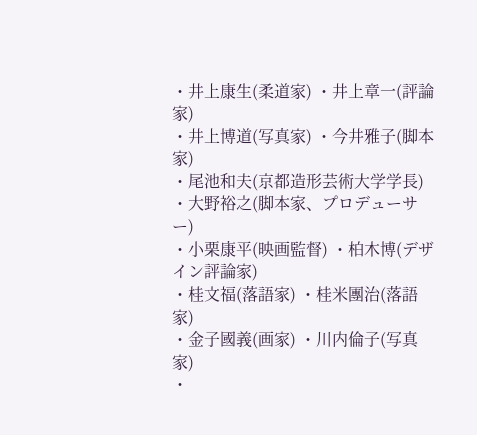・井上康生(柔道家) ・井上章一(評論家)
・井上博道(写真家) ・今井雅子(脚本家)
・尾池和夫(京都造形芸術大学学長) ・大野裕之(脚本家、プロデューサー)
・小栗康平(映画監督) ・柏木博(デザイン評論家)
・桂文福(落語家) ・桂米團治(落語家)
・金子國義(画家) ・川内倫子(写真家)
・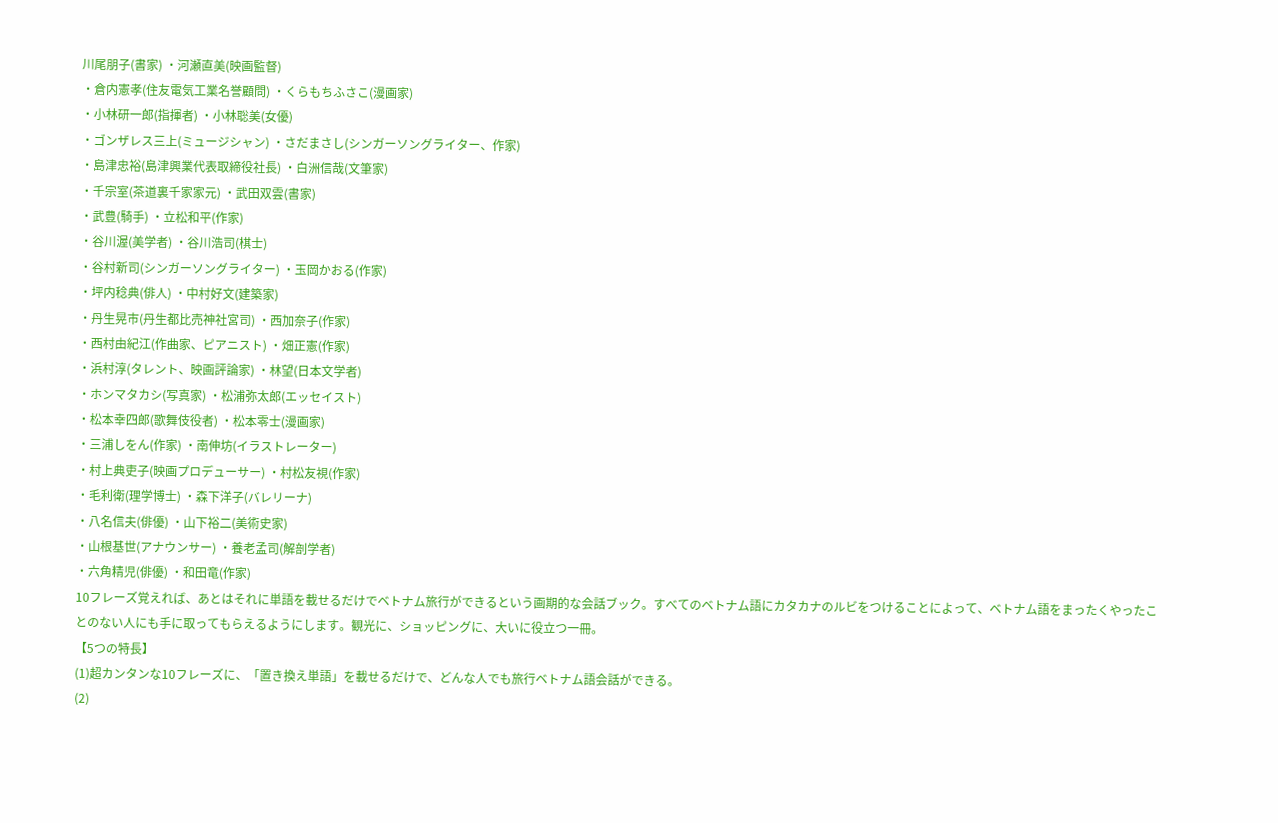川尾朋子(書家) ・河瀬直美(映画監督)
・倉内憲孝(住友電気工業名誉顧問) ・くらもちふさこ(漫画家)
・小林研一郎(指揮者) ・小林聡美(女優)
・ゴンザレス三上(ミュージシャン) ・さだまさし(シンガーソングライター、作家)
・島津忠裕(島津興業代表取締役社長) ・白洲信哉(文筆家)
・千宗室(茶道裏千家家元) ・武田双雲(書家)
・武豊(騎手) ・立松和平(作家)
・谷川渥(美学者) ・谷川浩司(棋士)
・谷村新司(シンガーソングライター) ・玉岡かおる(作家)
・坪内稔典(俳人) ・中村好文(建築家)
・丹生晃市(丹生都比売神社宮司) ・西加奈子(作家)
・西村由紀江(作曲家、ピアニスト) ・畑正憲(作家)
・浜村淳(タレント、映画評論家) ・林望(日本文学者)
・ホンマタカシ(写真家) ・松浦弥太郎(エッセイスト)
・松本幸四郎(歌舞伎役者) ・松本零士(漫画家)
・三浦しをん(作家) ・南伸坊(イラストレーター)
・村上典吏子(映画プロデューサー) ・村松友視(作家)
・毛利衛(理学博士) ・森下洋子(バレリーナ)
・八名信夫(俳優) ・山下裕二(美術史家)
・山根基世(アナウンサー) ・養老孟司(解剖学者)
・六角精児(俳優) ・和田竜(作家)
10フレーズ覚えれば、あとはそれに単語を載せるだけでベトナム旅行ができるという画期的な会話ブック。すべてのベトナム語にカタカナのルビをつけることによって、ベトナム語をまったくやったことのない人にも手に取ってもらえるようにします。観光に、ショッピングに、大いに役立つ一冊。
【5つの特長】
(1)超カンタンな10フレーズに、「置き換え単語」を載せるだけで、どんな人でも旅行ベトナム語会話ができる。
(2)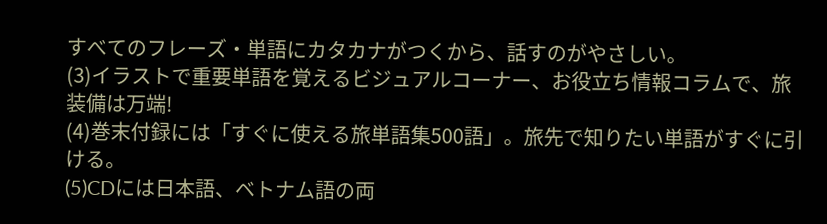すべてのフレーズ・単語にカタカナがつくから、話すのがやさしい。
(3)イラストで重要単語を覚えるビジュアルコーナー、お役立ち情報コラムで、旅装備は万端!
(4)巻末付録には「すぐに使える旅単語集500語」。旅先で知りたい単語がすぐに引ける。
(5)CDには日本語、ベトナム語の両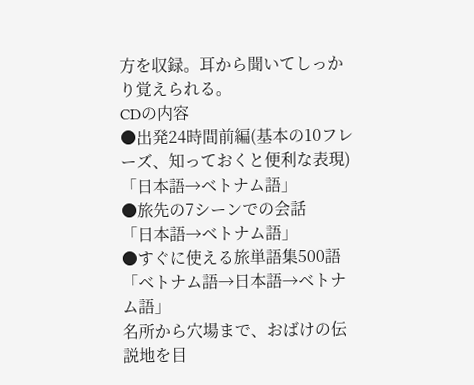方を収録。耳から聞いてしっかり覚えられる。
CDの内容
●出発24時間前編(基本の10フレーズ、知っておくと便利な表現)
「日本語→ベトナム語」
●旅先の7シーンでの会話
「日本語→ベトナム語」
●すぐに使える旅単語集500語
「ベトナム語→日本語→ベトナム語」
名所から穴場まで、おばけの伝説地を目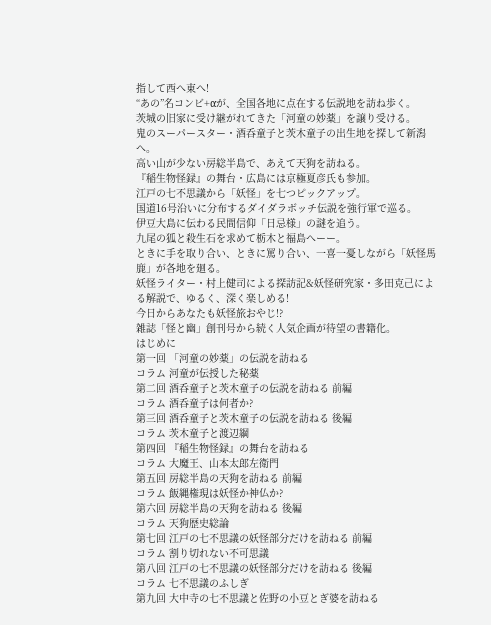指して西へ東へ!
“あの”名コンビ+αが、全国各地に点在する伝説地を訪ね歩く。
茨城の旧家に受け継がれてきた「河童の妙薬」を譲り受ける。
鬼のスーパースター・酒呑童子と茨木童子の出生地を探して新潟へ。
高い山が少ない房総半島で、あえて天狗を訪ねる。
『稲生物怪録』の舞台・広島には京極夏彦氏も参加。
江戸の七不思議から「妖怪」を七つピックアップ。
国道16号沿いに分布するダイダラボッチ伝説を強行軍で巡る。
伊豆大島に伝わる民間信仰「日忌様」の謎を追う。
九尾の狐と殺生石を求めて栃木と福島へーー。
ときに手を取り合い、ときに罵り合い、一喜一憂しながら「妖怪馬鹿」が各地を廻る。
妖怪ライター・村上健司による探訪記&妖怪研究家・多田克己による解説で、ゆるく、深く楽しめる!
今日からあなたも妖怪旅おやじ!?
雑誌「怪と幽」創刊号から続く人気企画が待望の書籍化。
はじめに
第一回 「河童の妙薬」の伝説を訪ねる
コラム 河童が伝授した秘薬
第二回 酒呑童子と茨木童子の伝説を訪ねる 前編
コラム 酒呑童子は何者か?
第三回 酒呑童子と茨木童子の伝説を訪ねる 後編
コラム 茨木童子と渡辺綱
第四回 『稲生物怪録』の舞台を訪ねる
コラム 大魔王、山本太郎左衛門
第五回 房総半島の天狗を訪ねる 前編
コラム 飯縄権現は妖怪か神仏か?
第六回 房総半島の天狗を訪ねる 後編
コラム 天狗歴史総論
第七回 江戸の七不思議の妖怪部分だけを訪ねる 前編
コラム 割り切れない不可思議
第八回 江戸の七不思議の妖怪部分だけを訪ねる 後編
コラム 七不思議のふしぎ
第九回 大中寺の七不思議と佐野の小豆とぎ婆を訪ねる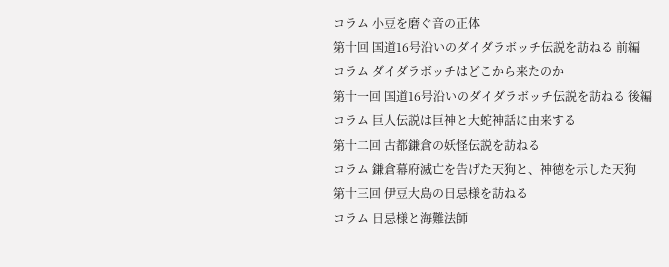コラム 小豆を磨ぐ音の正体
第十回 国道16号沿いのダイダラボッチ伝説を訪ねる 前編
コラム ダイダラボッチはどこから来たのか
第十一回 国道16号沿いのダイダラボッチ伝説を訪ねる 後編
コラム 巨人伝説は巨神と大蛇神話に由来する
第十二回 古都鎌倉の妖怪伝説を訪ねる
コラム 鎌倉幕府滅亡を告げた天狗と、神徳を示した天狗
第十三回 伊豆大島の日忌様を訪ねる
コラム 日忌様と海難法師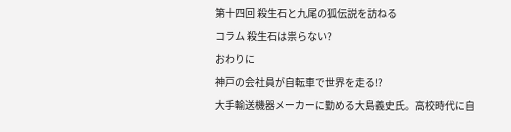第十四回 殺生石と九尾の狐伝説を訪ねる
コラム 殺生石は祟らない?
おわりに
神戸の会社員が自転車で世界を走る!?
大手輸送機器メーカーに勤める大島義史氏。高校時代に自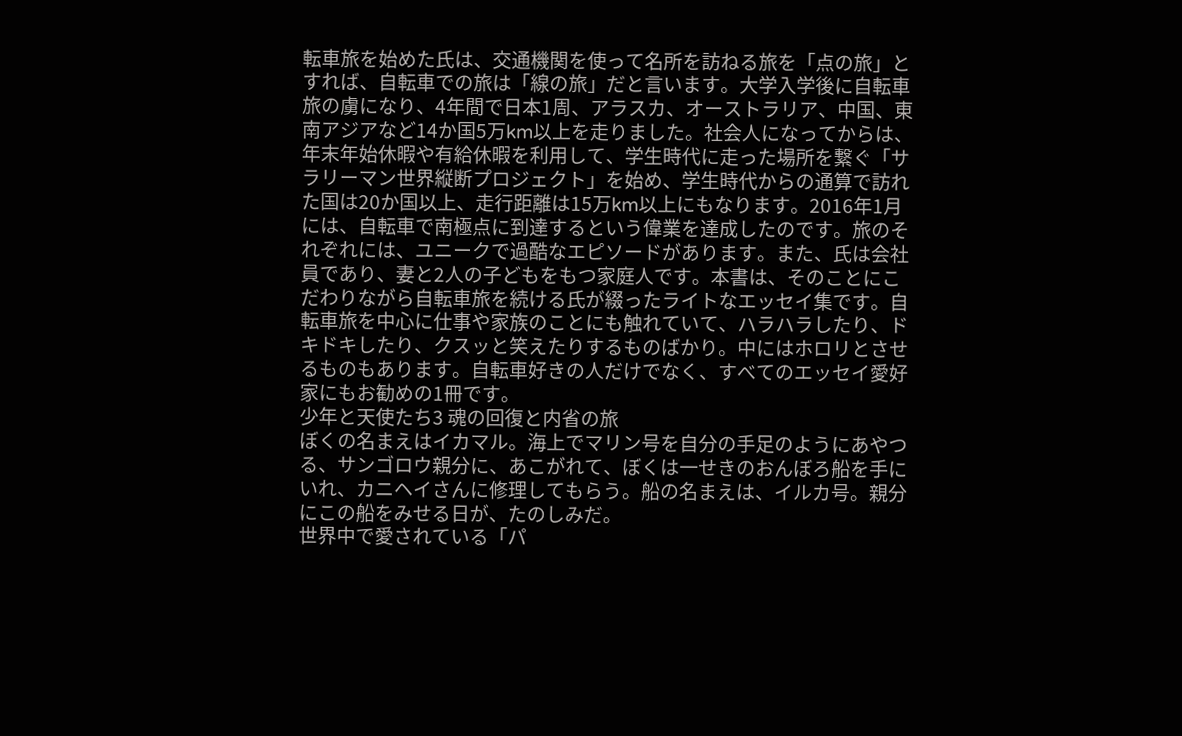転車旅を始めた氏は、交通機関を使って名所を訪ねる旅を「点の旅」とすれば、自転車での旅は「線の旅」だと言います。大学入学後に自転車旅の虜になり、4年間で日本1周、アラスカ、オーストラリア、中国、東南アジアなど14か国5万km以上を走りました。社会人になってからは、年末年始休暇や有給休暇を利用して、学生時代に走った場所を繋ぐ「サラリーマン世界縦断プロジェクト」を始め、学生時代からの通算で訪れた国は20か国以上、走行距離は15万km以上にもなります。2016年1月には、自転車で南極点に到達するという偉業を達成したのです。旅のそれぞれには、ユニークで過酷なエピソードがあります。また、氏は会社員であり、妻と2人の子どもをもつ家庭人です。本書は、そのことにこだわりながら自転車旅を続ける氏が綴ったライトなエッセイ集です。自転車旅を中心に仕事や家族のことにも触れていて、ハラハラしたり、ドキドキしたり、クスッと笑えたりするものばかり。中にはホロリとさせるものもあります。自転車好きの人だけでなく、すべてのエッセイ愛好家にもお勧めの1冊です。
少年と天使たち3 魂の回復と内省の旅
ぼくの名まえはイカマル。海上でマリン号を自分の手足のようにあやつる、サンゴロウ親分に、あこがれて、ぼくは一せきのおんぼろ船を手にいれ、カニヘイさんに修理してもらう。船の名まえは、イルカ号。親分にこの船をみせる日が、たのしみだ。
世界中で愛されている「パ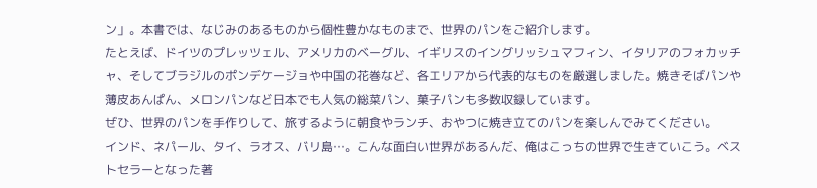ン」。本書では、なじみのあるものから個性豊かなものまで、世界のパンをご紹介します。
たとえば、ドイツのプレッツェル、アメリカのベーグル、イギリスのイングリッシュマフィン、イタリアのフォカッチャ、そしてブラジルのポンデケージョや中国の花巻など、各エリアから代表的なものを厳選しました。焼きそばパンや薄皮あんぱん、メロンパンなど日本でも人気の総菜パン、菓子パンも多数収録しています。
ぜひ、世界のパンを手作りして、旅するように朝食やランチ、おやつに焼き立てのパンを楽しんでみてください。
インド、ネパール、タイ、ラオス、バリ島…。こんな面白い世界があるんだ、俺はこっちの世界で生きていこう。ベストセラーとなった著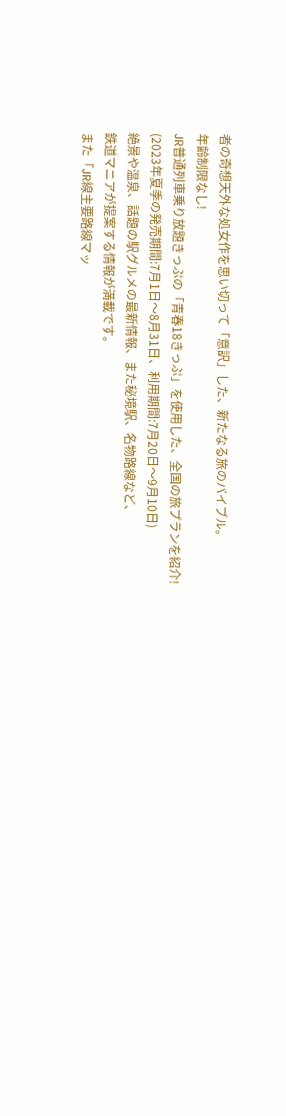者の奇想天外な処女作を思い切って「意訳」した、新たなる旅のバイブル。
年齢制限なし!
JR普通列車乗り放題きっぷの「青春18きっぷ」を使用した、全国の旅プランを紹介!
(2023年夏季の発売期間:7月1日〜8月31日、利用期間:7月20日〜9月10日)
絶景や温泉、話題の駅グルメの最新情報、また秘境駅、名物路線など、
鉄道マニアが提案する情報が満載です。
また「JR線主要路線マッ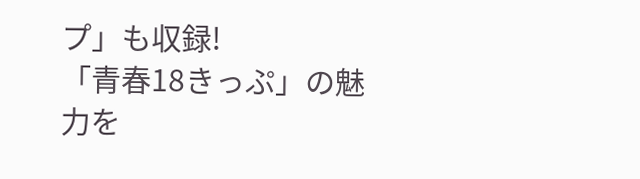プ」も収録!
「青春18きっぷ」の魅力を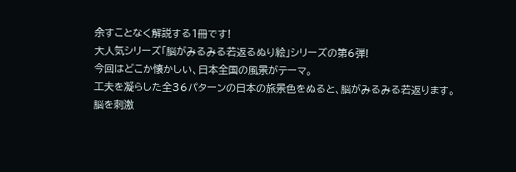余すことなく解説する1冊です!
大人気シリーズ「脳がみるみる若返るぬり絵」シリーズの第6弾!
今回はどこか懐かしい、日本全国の風景がテーマ。
工夫を凝らした全36パターンの日本の旅景色をぬると、脳がみるみる若返ります。
脳を刺激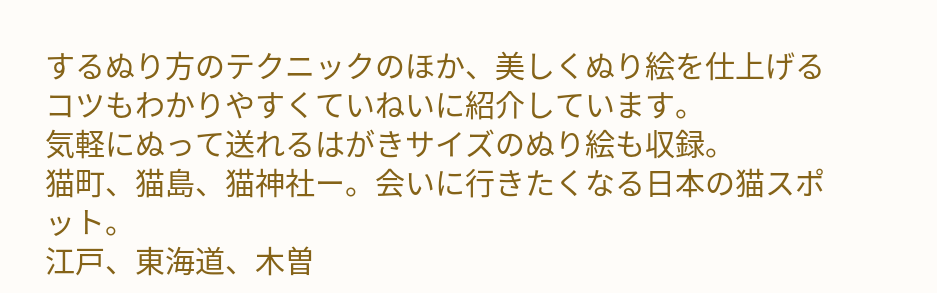するぬり方のテクニックのほか、美しくぬり絵を仕上げるコツもわかりやすくていねいに紹介しています。
気軽にぬって送れるはがきサイズのぬり絵も収録。
猫町、猫島、猫神社ー。会いに行きたくなる日本の猫スポット。
江戸、東海道、木曽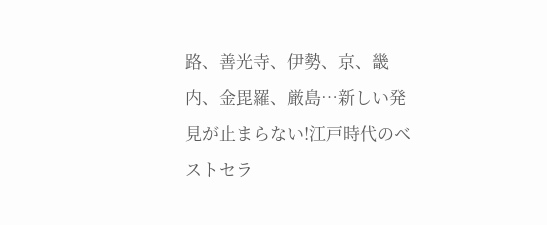路、善光寺、伊勢、京、畿内、金毘羅、厳島…新しい発見が止まらない!江戸時代のベストセラ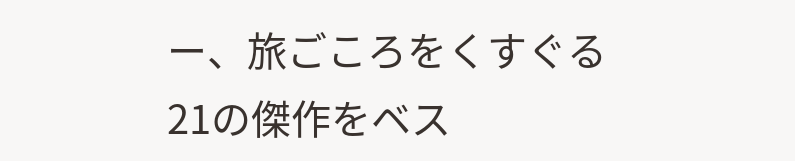ー、旅ごころをくすぐる21の傑作をベス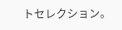トセレクション。